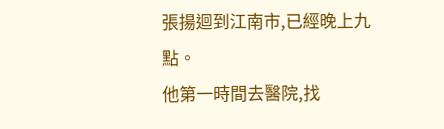張揚迴到江南市,已經晚上九點。
他第一時間去醫院,找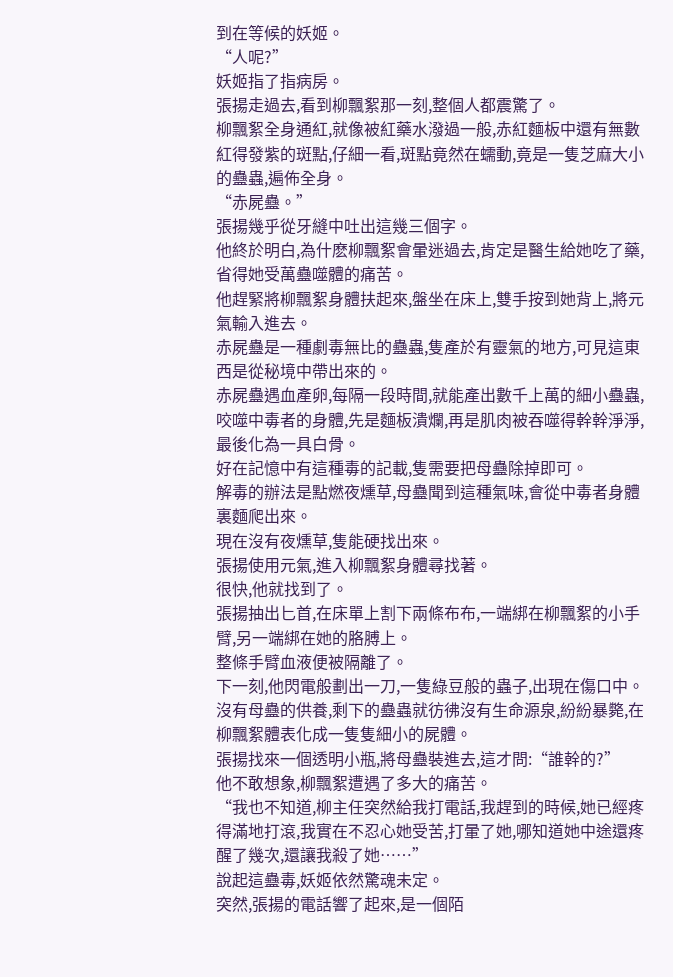到在等候的妖姬。
“人呢?”
妖姬指了指病房。
張揚走過去,看到柳飄絮那一刻,整個人都震驚了。
柳飄絮全身通紅,就像被紅藥水潑過一般,赤紅麵板中還有無數紅得發紫的斑點,仔細一看,斑點竟然在蠕動,竟是一隻芝麻大小的蠱蟲,遍佈全身。
“赤屍蠱。”
張揚幾乎從牙縫中吐出這幾三個字。
他終於明白,為什麽柳飄絮會暈迷過去,肯定是醫生給她吃了藥,省得她受萬蠱噬體的痛苦。
他趕緊將柳飄絮身體扶起來,盤坐在床上,雙手按到她背上,將元氣輸入進去。
赤屍蠱是一種劇毒無比的蠱蟲,隻產於有靈氣的地方,可見這東西是從秘境中帶出來的。
赤屍蠱遇血產卵,每隔一段時間,就能產出數千上萬的細小蠱蟲,咬噬中毒者的身體,先是麵板潰爛,再是肌肉被吞噬得幹幹淨淨,最後化為一具白骨。
好在記憶中有這種毒的記載,隻需要把母蠱除掉即可。
解毒的辦法是點燃夜燻草,母蠱聞到這種氣味,會從中毒者身體裏麵爬出來。
現在沒有夜燻草,隻能硬找出來。
張揚使用元氣,進入柳飄絮身體尋找著。
很快,他就找到了。
張揚抽出匕首,在床單上割下兩條布布,一端綁在柳飄絮的小手臂,另一端綁在她的胳膊上。
整條手臂血液便被隔離了。
下一刻,他閃電般劃出一刀,一隻綠豆般的蟲子,出現在傷口中。
沒有母蠱的供養,剩下的蠱蟲就彷彿沒有生命源泉,紛紛暴斃,在柳飄絮體表化成一隻隻細小的屍體。
張揚找來一個透明小瓶,將母蠱裝進去,這才問:“誰幹的?”
他不敢想象,柳飄絮遭遇了多大的痛苦。
“我也不知道,柳主任突然給我打電話,我趕到的時候,她已經疼得滿地打滾,我實在不忍心她受苦,打暈了她,哪知道她中途還疼醒了幾次,還讓我殺了她……”
說起這蠱毒,妖姬依然驚魂未定。
突然,張揚的電話響了起來,是一個陌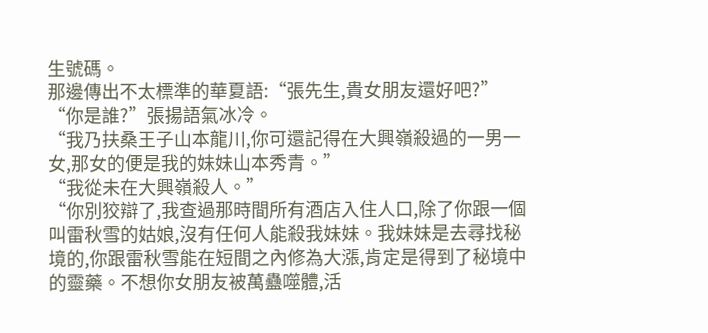生號碼。
那邊傳出不太標準的華夏語:“張先生,貴女朋友還好吧?”
“你是誰?”張揚語氣冰冷。
“我乃扶桑王子山本龍川,你可還記得在大興嶺殺過的一男一女,那女的便是我的妹妹山本秀青。”
“我從未在大興嶺殺人。”
“你別狡辯了,我查過那時間所有酒店入住人口,除了你跟一個叫雷秋雪的姑娘,沒有任何人能殺我妹妹。我妹妹是去尋找秘境的,你跟雷秋雪能在短間之內修為大漲,肯定是得到了秘境中的靈藥。不想你女朋友被萬蠱噬體,活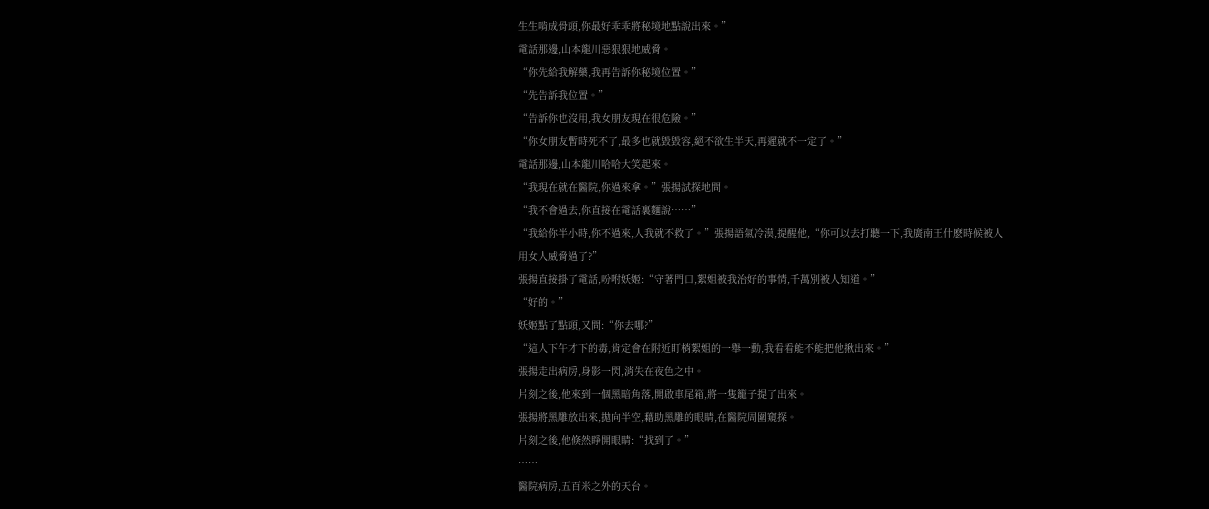生生啃成骨頭,你最好乖乖將秘境地點說出來。”
電話那邊,山本龍川惡狠狠地威脅。
“你先給我解藥,我再告訴你秘境位置。”
“先告訴我位置。”
“告訴你也沒用,我女朋友現在很危險。”
“你女朋友暫時死不了,最多也就毀毀容,絕不欲生半天,再遲就不一定了。”
電話那邊,山本龍川哈哈大笑起來。
“我現在就在醫院,你過來拿。”張揚試探地問。
“我不會過去,你直接在電話裏麵說……”
“我給你半小時,你不過來,人我就不救了。”張揚語氣冷漠,提醒他,“你可以去打聽一下,我廣南王什麽時候被人用女人威脅過了?”
張揚直接掛了電話,吩咐妖姬:“守著門口,絮姐被我治好的事情,千萬別被人知道。”
“好的。”
妖姬點了點頭,又問:“你去哪?”
“這人下午才下的毒,肯定會在附近盯梢絮姐的一舉一動,我看看能不能把他揪出來。”
張揚走出病房,身影一閃,消失在夜色之中。
片刻之後,他來到一個黑暗角落,開啟車尾箱,將一隻籠子提了出來。
張揚將黑雕放出來,拋向半空,藉助黑雕的眼睛,在醫院周圍窺探。
片刻之後,他倏然睜開眼睛:“找到了。”
……
醫院病房,五百米之外的天台。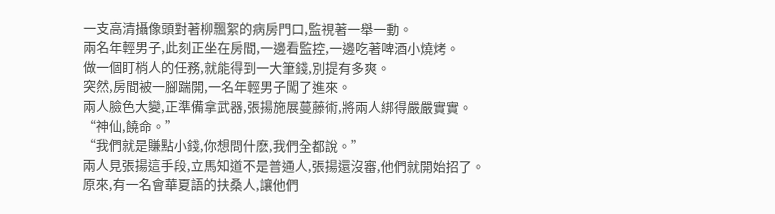一支高清攝像頭對著柳飄絮的病房門口,監視著一舉一動。
兩名年輕男子,此刻正坐在房間,一邊看監控,一邊吃著啤酒小燒烤。
做一個盯梢人的任務,就能得到一大筆錢,別提有多爽。
突然,房間被一腳踹開,一名年輕男子闖了進來。
兩人臉色大變,正準備拿武器,張揚施展蔓藤術,將兩人綁得嚴嚴實實。
“神仙,饒命。”
“我們就是賺點小錢,你想問什麽,我們全都說。”
兩人見張揚這手段,立馬知道不是普通人,張揚還沒審,他們就開始招了。
原來,有一名會華夏語的扶桑人,讓他們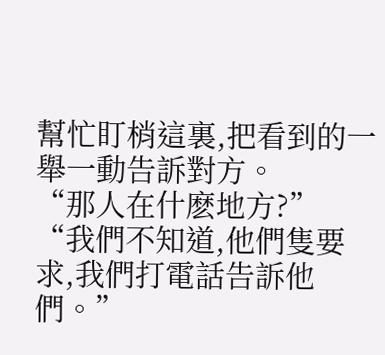幫忙盯梢這裏,把看到的一舉一動告訴對方。
“那人在什麽地方?”
“我們不知道,他們隻要求,我們打電話告訴他們。”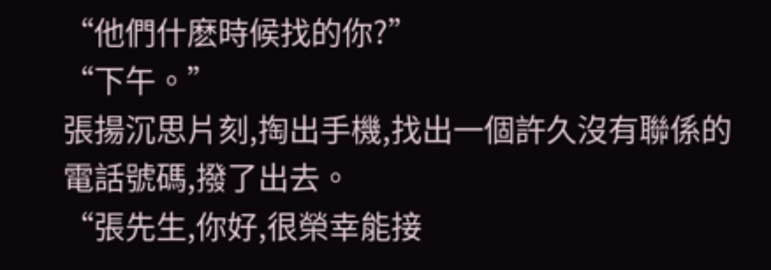“他們什麽時候找的你?”
“下午。”
張揚沉思片刻,掏出手機,找出一個許久沒有聯係的電話號碼,撥了出去。
“張先生,你好,很榮幸能接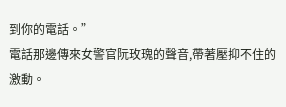到你的電話。”
電話那邊傳來女警官阮玫瑰的聲音,帶著壓抑不住的激動。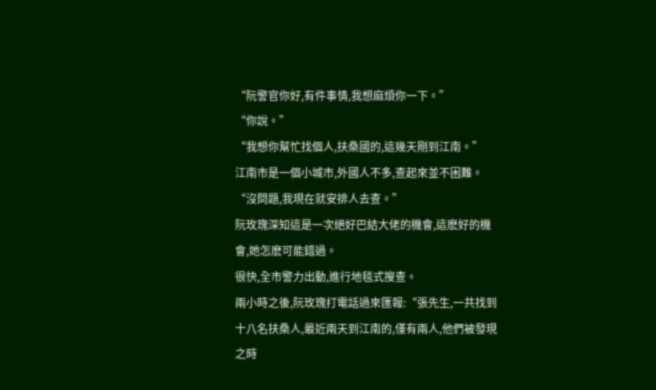“阮警官你好,有件事情,我想麻煩你一下。”
“你說。”
“我想你幫忙找個人,扶桑國的,這幾天剛到江南。”
江南市是一個小城市,外國人不多,查起來並不困難。
“沒問題,我現在就安排人去查。”
阮玫瑰深知這是一次絕好巴結大佬的機會,這麽好的機會,她怎麽可能錯過。
很快,全市警力出動,進行地毯式搜查。
兩小時之後,阮玫瑰打電話過來匯報:“張先生,一共找到十八名扶桑人,最近兩天到江南的,僅有兩人,他們被發現之時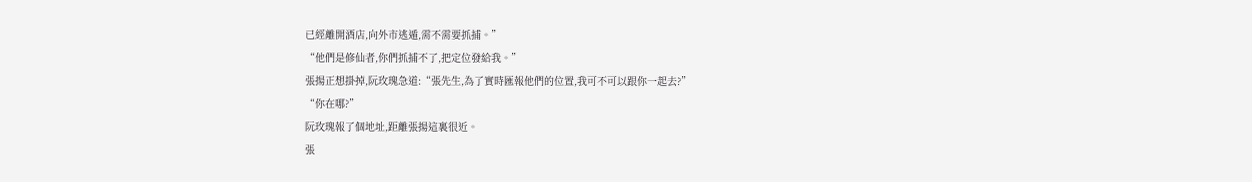已經離開酒店,向外市逃遁,需不需要抓捕。”
“他們是修仙者,你們抓捕不了,把定位發給我。”
張揚正想掛掉,阮玫瑰急道:“張先生,為了實時匯報他們的位置,我可不可以跟你一起去?”
“你在哪?”
阮玫瑰報了個地址,距離張揚這裏很近。
張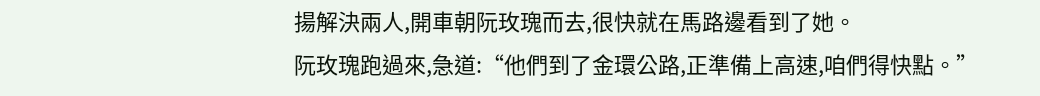揚解決兩人,開車朝阮玫瑰而去,很快就在馬路邊看到了她。
阮玫瑰跑過來,急道:“他們到了金環公路,正準備上高速,咱們得快點。”